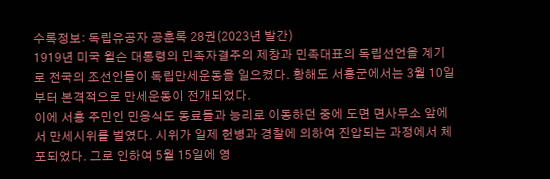수록정보: 독립유공자 공훈록 28권(2023년 발간)
1919년 미국 윌슨 대통령의 민족자결주의 제창과 민족대표의 독립선언을 계기로 전국의 조선인들이 독립만세운동을 일으켰다. 황해도 서흥군에서는 3월 10일부터 본격적으로 만세운동이 전개되었다.
이에 서흥 주민인 민응식도 동료들과 능리로 이동하던 중에 도면 면사무소 앞에서 만세시위를 벌였다. 시위가 일제 헌병과 경찰에 의하여 진압되는 과정에서 체포되었다. 그로 인하여 5월 15일에 영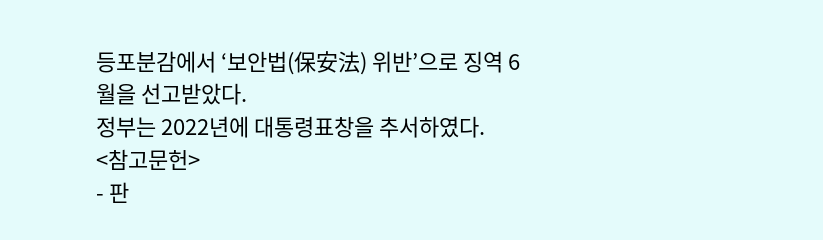등포분감에서 ‘보안법(保安法) 위반’으로 징역 6월을 선고받았다.
정부는 2022년에 대통령표창을 추서하였다.
<참고문헌>
- 판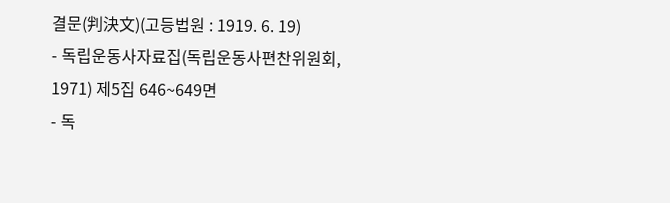결문(判決文)(고등법원 : 1919. 6. 19)
- 독립운동사자료집(독립운동사편찬위원회, 1971) 제5집 646~649면
- 독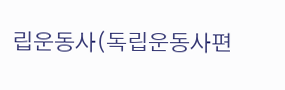립운동사(독립운동사편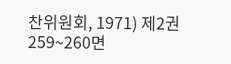찬위원회, 1971) 제2권 259~260면